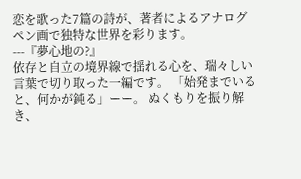恋を歌った7篇の詩が、著者によるアナログペン画で独特な世界を彩ります。
---『夢心地の?』
依存と自立の境界線で揺れる心を、瑞々しい言葉で切り取った一編です。 「始発までいると、何かが鈍る」ーー。 ぬくもりを振り解き、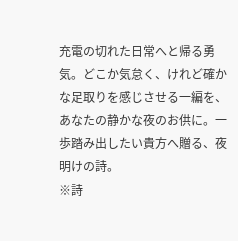充電の切れた日常へと帰る勇気。どこか気怠く、けれど確かな足取りを感じさせる一編を、あなたの静かな夜のお供に。一歩踏み出したい貴方へ贈る、夜明けの詩。
※詩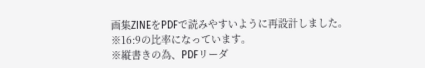画集ZINEをPDFで読みやすいように再設計しました。
※16:9の比率になっています。
※縦書きの為、PDFリーダ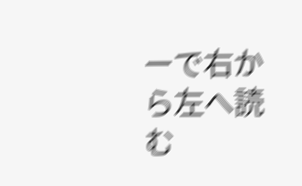ーで右から左へ読む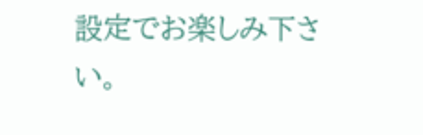設定でお楽しみ下さい。